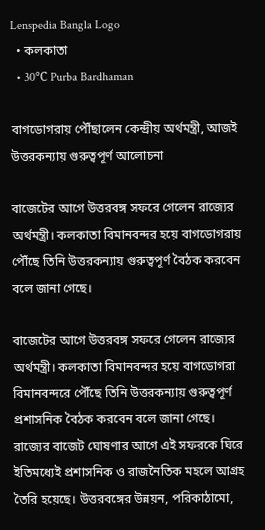Lenspedia Bangla Logo
  • কলকাতা
  • 30℃ Purba Bardhaman

বাগডোগরায় পৌঁছালেন কেন্দ্রীয় অর্থমন্ত্রী, আজই উত্তরকন্যায় গুরুত্বপূর্ণ আলোচনা

বাজেটের আগে উত্তরবঙ্গ সফরে গেলেন রাজ্যের অর্থমন্ত্রী। কলকাতা বিমানবন্দর হয়ে বাগডোগরায় পৌঁছে তিনি উত্তরকন্যায় গুরুত্বপূর্ণ বৈঠক করবেন বলে জানা গেছে।

বাজেটের আগে উত্তরবঙ্গ সফরে গেলেন রাজ্যের অর্থমন্ত্রী। কলকাতা বিমানবন্দর হয়ে বাগডোগরা বিমানবন্দরে পৌঁছে তিনি উত্তরকন্যায় গুরুত্বপূর্ণ প্রশাসনিক বৈঠক করবেন বলে জানা গেছে। রাজ্যের বাজেট ঘোষণার আগে এই সফরকে ঘিরে ইতিমধ্যেই প্রশাসনিক ও রাজনৈতিক মহলে আগ্রহ তৈরি হয়েছে। উত্তরবঙ্গের উন্নয়ন, পরিকাঠামো,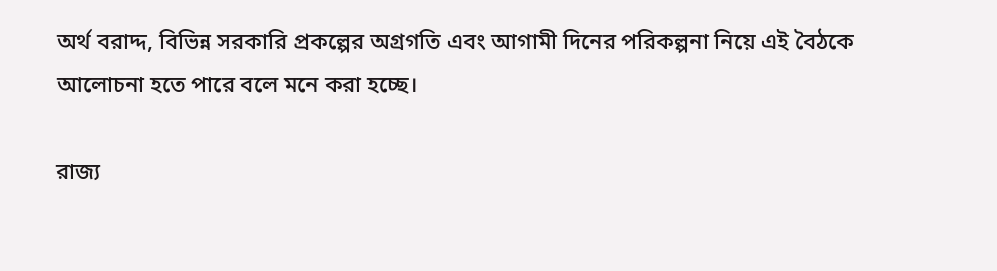অর্থ বরাদ্দ, বিভিন্ন সরকারি প্রকল্পের অগ্রগতি এবং আগামী দিনের পরিকল্পনা নিয়ে এই বৈঠকে আলোচনা হতে পারে বলে মনে করা হচ্ছে।

রাজ্য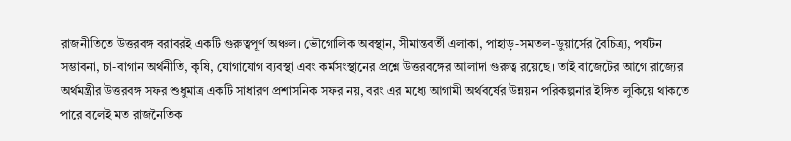রাজনীতিতে উত্তরবঙ্গ বরাবরই একটি গুরুত্বপূর্ণ অঞ্চল। ভৌগোলিক অবস্থান, সীমান্তবর্তী এলাকা, পাহাড়-সমতল-ডুয়ার্সের বৈচিত্র্য, পর্যটন সম্ভাবনা, চা-বাগান অর্থনীতি, কৃষি, যোগাযোগ ব্যবস্থা এবং কর্মসংস্থানের প্রশ্নে উত্তরবঙ্গের আলাদা গুরুত্ব রয়েছে। তাই বাজেটের আগে রাজ্যের অর্থমন্ত্রীর উত্তরবঙ্গ সফর শুধুমাত্র একটি সাধারণ প্রশাসনিক সফর নয়, বরং এর মধ্যে আগামী অর্থবর্ষের উন্নয়ন পরিকল্পনার ইঙ্গিত লুকিয়ে থাকতে পারে বলেই মত রাজনৈতিক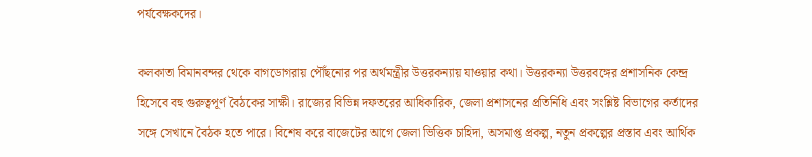পর্যবেক্ষকদের।

কলকাতা বিমানবন্দর থেকে বাগডোগরায় পৌঁছনোর পর অর্থমন্ত্রীর উত্তরকন্যায় যাওয়ার কথা। উত্তরকন্যা উত্তরবঙ্গের প্রশাসনিক কেন্দ্র হিসেবে বহু গুরুত্বপূর্ণ বৈঠকের সাক্ষী। রাজ্যের বিভিন্ন দফতরের আধিকারিক, জেলা প্রশাসনের প্রতিনিধি এবং সংশ্লিষ্ট বিভাগের কর্তাদের সঙ্গে সেখানে বৈঠক হতে পারে। বিশেষ করে বাজেটের আগে জেলা ভিত্তিক চাহিদা, অসমাপ্ত প্রকল্প, নতুন প্রকল্পের প্রস্তাব এবং আর্থিক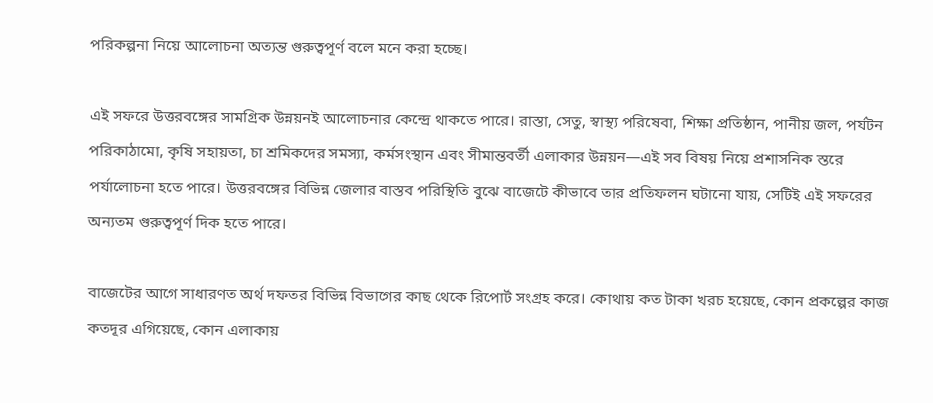পরিকল্পনা নিয়ে আলোচনা অত্যন্ত গুরুত্বপূর্ণ বলে মনে করা হচ্ছে।

এই সফরে উত্তরবঙ্গের সামগ্রিক উন্নয়নই আলোচনার কেন্দ্রে থাকতে পারে। রাস্তা, সেতু, স্বাস্থ্য পরিষেবা, শিক্ষা প্রতিষ্ঠান, পানীয় জল, পর্যটন পরিকাঠামো, কৃষি সহায়তা, চা শ্রমিকদের সমস্যা, কর্মসংস্থান এবং সীমান্তবর্তী এলাকার উন্নয়ন—এই সব বিষয় নিয়ে প্রশাসনিক স্তরে পর্যালোচনা হতে পারে। উত্তরবঙ্গের বিভিন্ন জেলার বাস্তব পরিস্থিতি বুঝে বাজেটে কীভাবে তার প্রতিফলন ঘটানো যায়, সেটিই এই সফরের অন্যতম গুরুত্বপূর্ণ দিক হতে পারে।

বাজেটের আগে সাধারণত অর্থ দফতর বিভিন্ন বিভাগের কাছ থেকে রিপোর্ট সংগ্রহ করে। কোথায় কত টাকা খরচ হয়েছে, কোন প্রকল্পের কাজ কতদূর এগিয়েছে, কোন এলাকায়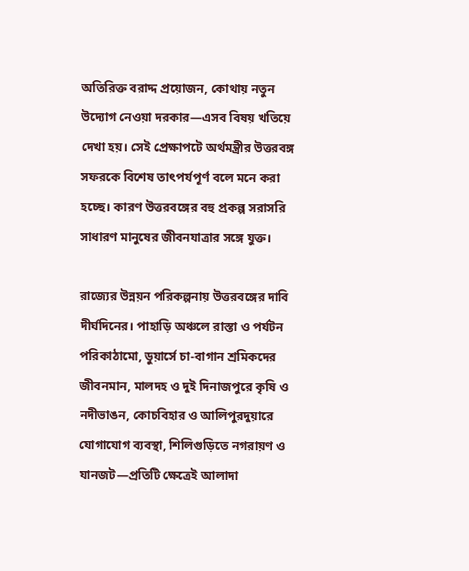অতিরিক্ত বরাদ্দ প্রয়োজন, কোথায় নতুন উদ্যোগ নেওয়া দরকার—এসব বিষয় খতিয়ে দেখা হয়। সেই প্রেক্ষাপটে অর্থমন্ত্রীর উত্তরবঙ্গ সফরকে বিশেষ তাৎপর্যপূর্ণ বলে মনে করা হচ্ছে। কারণ উত্তরবঙ্গের বহু প্রকল্প সরাসরি সাধারণ মানুষের জীবনযাত্রার সঙ্গে যুক্ত।

রাজ্যের উন্নয়ন পরিকল্পনায় উত্তরবঙ্গের দাবি দীর্ঘদিনের। পাহাড়ি অঞ্চলে রাস্তা ও পর্যটন পরিকাঠামো, ডুয়ার্সে চা-বাগান শ্রমিকদের জীবনমান, মালদহ ও দুই দিনাজপুরে কৃষি ও নদীভাঙন, কোচবিহার ও আলিপুরদুয়ারে যোগাযোগ ব্যবস্থা, শিলিগুড়িতে নগরায়ণ ও যানজট—প্রতিটি ক্ষেত্রেই আলাদা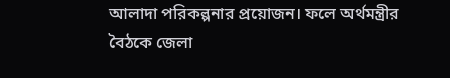আলাদা পরিকল্পনার প্রয়োজন। ফলে অর্থমন্ত্রীর বৈঠকে জেলা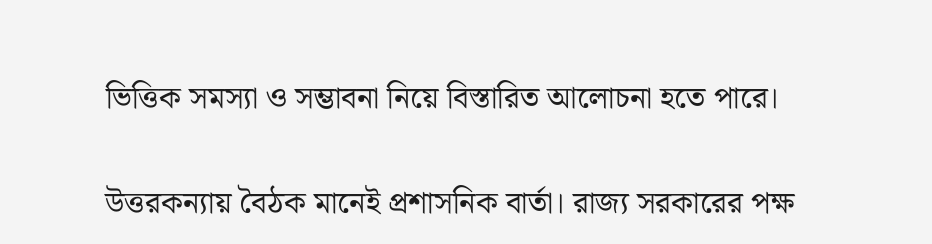ভিত্তিক সমস্যা ও সম্ভাবনা নিয়ে বিস্তারিত আলোচনা হতে পারে।

উত্তরকন্যায় বৈঠক মানেই প্রশাসনিক বার্তা। রাজ্য সরকারের পক্ষ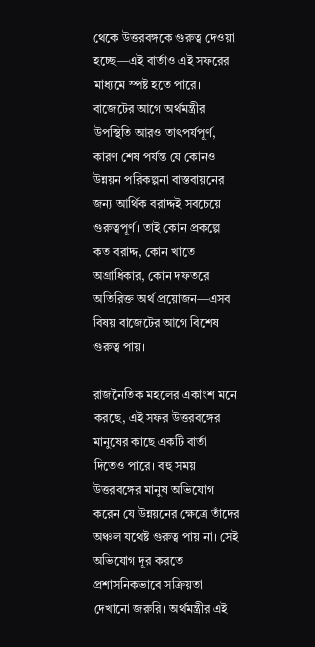থেকে উত্তরবঙ্গকে গুরুত্ব দেওয়া হচ্ছে—এই বার্তাও এই সফরের মাধ্যমে স্পষ্ট হতে পারে। বাজেটের আগে অর্থমন্ত্রীর উপস্থিতি আরও তাৎপর্যপূর্ণ, কারণ শেষ পর্যন্ত যে কোনও উন্নয়ন পরিকল্পনা বাস্তবায়নের জন্য আর্থিক বরাদ্দই সবচেয়ে গুরুত্বপূর্ণ। তাই কোন প্রকল্পে কত বরাদ্দ, কোন খাতে অগ্রাধিকার, কোন দফতরে অতিরিক্ত অর্থ প্রয়োজন—এসব বিষয় বাজেটের আগে বিশেষ গুরুত্ব পায়।

রাজনৈতিক মহলের একাংশ মনে করছে, এই সফর উত্তরবঙ্গের মানুষের কাছে একটি বার্তা দিতেও পারে। বহু সময় উত্তরবঙ্গের মানুষ অভিযোগ করেন যে উন্নয়নের ক্ষেত্রে তাঁদের অঞ্চল যথেষ্ট গুরুত্ব পায় না। সেই অভিযোগ দূর করতে প্রশাসনিকভাবে সক্রিয়তা দেখানো জরুরি। অর্থমন্ত্রীর এই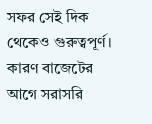সফর সেই দিক থেকেও গুরুত্বপূর্ণ। কারণ বাজেটের আগে সরাসরি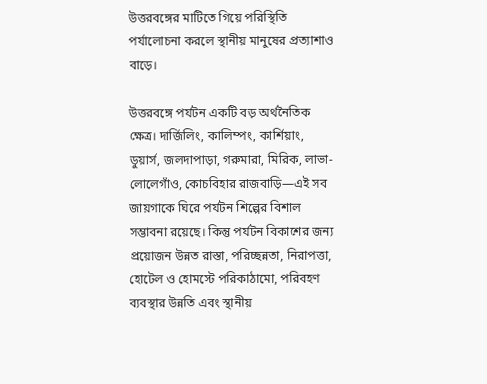উত্তরবঙ্গের মাটিতে গিয়ে পরিস্থিতি পর্যালোচনা করলে স্থানীয় মানুষের প্রত্যাশাও বাড়ে।

উত্তরবঙ্গে পর্যটন একটি বড় অর্থনৈতিক ক্ষেত্র। দার্জিলিং, কালিম্পং, কার্শিয়াং, ডুয়ার্স, জলদাপাড়া, গরুমারা, মিরিক, লাভা-লোলেগাঁও, কোচবিহার রাজবাড়ি—এই সব জায়গাকে ঘিরে পর্যটন শিল্পের বিশাল সম্ভাবনা রয়েছে। কিন্তু পর্যটন বিকাশের জন্য প্রয়োজন উন্নত রাস্তা, পরিচ্ছন্নতা, নিরাপত্তা, হোটেল ও হোমস্টে পরিকাঠামো, পরিবহণ ব্যবস্থার উন্নতি এবং স্থানীয়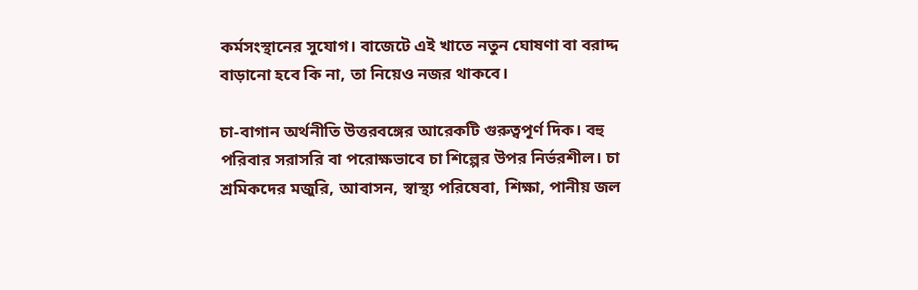কর্মসংস্থানের সুযোগ। বাজেটে এই খাতে নতুন ঘোষণা বা বরাদ্দ বাড়ানো হবে কি না, তা নিয়েও নজর থাকবে।

চা-বাগান অর্থনীতি উত্তরবঙ্গের আরেকটি গুরুত্বপূর্ণ দিক। বহু পরিবার সরাসরি বা পরোক্ষভাবে চা শিল্পের উপর নির্ভরশীল। চা শ্রমিকদের মজুরি, আবাসন, স্বাস্থ্য পরিষেবা, শিক্ষা, পানীয় জল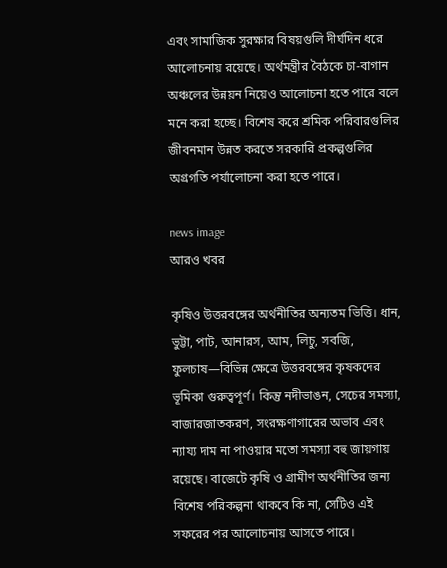এবং সামাজিক সুরক্ষার বিষয়গুলি দীর্ঘদিন ধরে আলোচনায় রয়েছে। অর্থমন্ত্রীর বৈঠকে চা-বাগান অঞ্চলের উন্নয়ন নিয়েও আলোচনা হতে পারে বলে মনে করা হচ্ছে। বিশেষ করে শ্রমিক পরিবারগুলির জীবনমান উন্নত করতে সরকারি প্রকল্পগুলির অগ্রগতি পর্যালোচনা করা হতে পারে।

news image
আরও খবর

কৃষিও উত্তরবঙ্গের অর্থনীতির অন্যতম ভিত্তি। ধান, ভুট্টা, পাট, আনারস, আম, লিচু, সবজি, ফুলচাষ—বিভিন্ন ক্ষেত্রে উত্তরবঙ্গের কৃষকদের ভূমিকা গুরুত্বপূর্ণ। কিন্তু নদীভাঙন, সেচের সমস্যা, বাজারজাতকরণ, সংরক্ষণাগারের অভাব এবং ন্যায্য দাম না পাওয়ার মতো সমস্যা বহু জায়গায় রয়েছে। বাজেটে কৃষি ও গ্রামীণ অর্থনীতির জন্য বিশেষ পরিকল্পনা থাকবে কি না, সেটিও এই সফরের পর আলোচনায় আসতে পারে।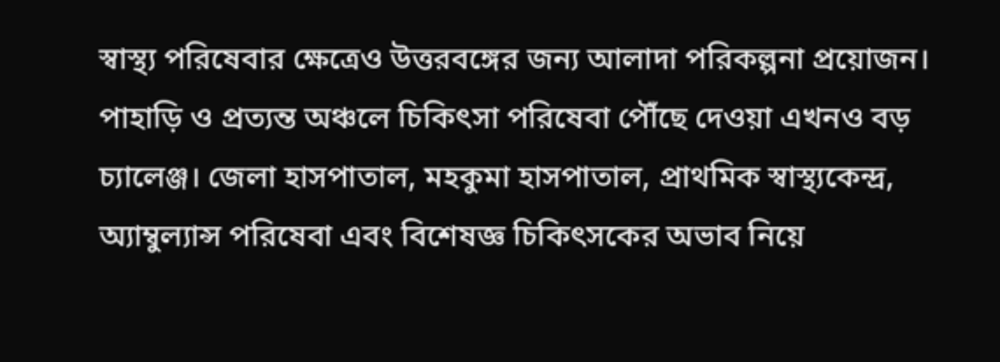স্বাস্থ্য পরিষেবার ক্ষেত্রেও উত্তরবঙ্গের জন্য আলাদা পরিকল্পনা প্রয়োজন। পাহাড়ি ও প্রত্যন্ত অঞ্চলে চিকিৎসা পরিষেবা পৌঁছে দেওয়া এখনও বড় চ্যালেঞ্জ। জেলা হাসপাতাল, মহকুমা হাসপাতাল, প্রাথমিক স্বাস্থ্যকেন্দ্র, অ্যাম্বুল্যান্স পরিষেবা এবং বিশেষজ্ঞ চিকিৎসকের অভাব নিয়ে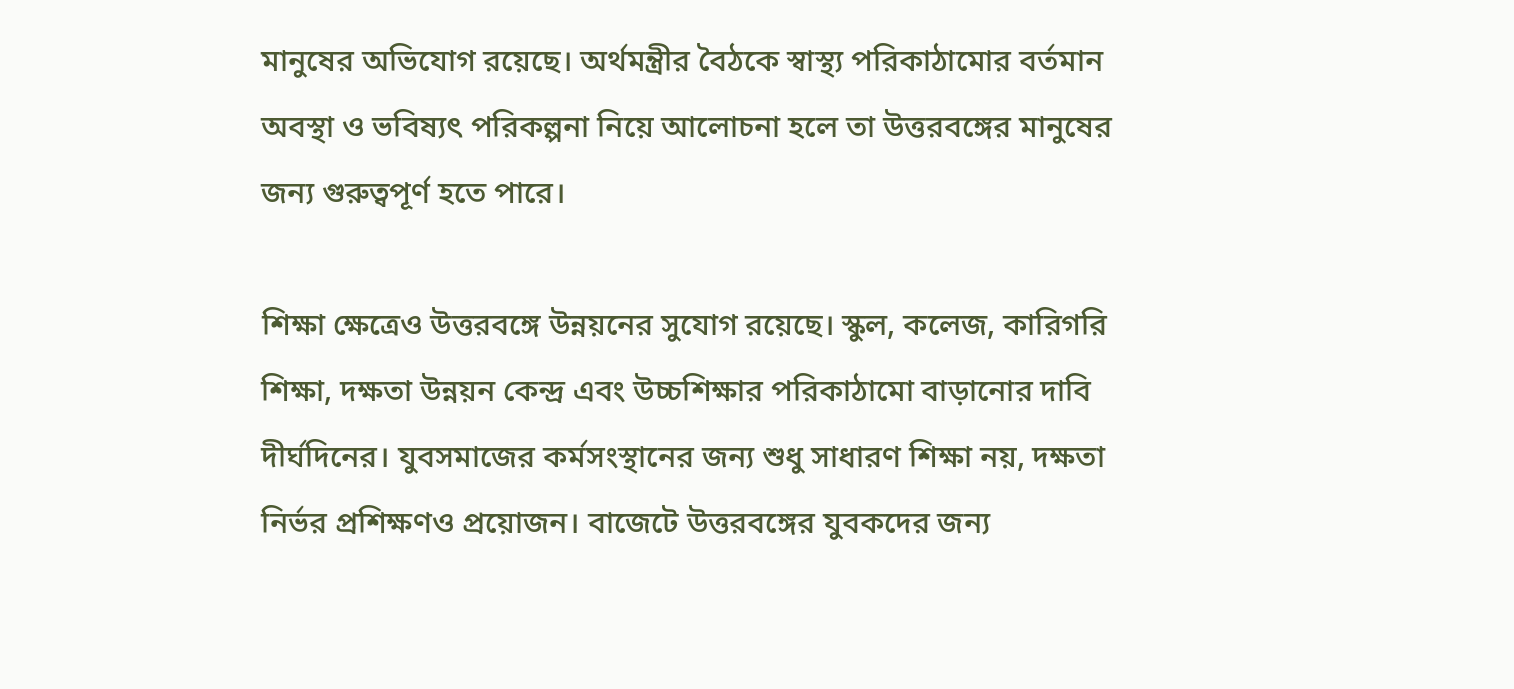মানুষের অভিযোগ রয়েছে। অর্থমন্ত্রীর বৈঠকে স্বাস্থ্য পরিকাঠামোর বর্তমান অবস্থা ও ভবিষ্যৎ পরিকল্পনা নিয়ে আলোচনা হলে তা উত্তরবঙ্গের মানুষের জন্য গুরুত্বপূর্ণ হতে পারে।

শিক্ষা ক্ষেত্রেও উত্তরবঙ্গে উন্নয়নের সুযোগ রয়েছে। স্কুল, কলেজ, কারিগরি শিক্ষা, দক্ষতা উন্নয়ন কেন্দ্র এবং উচ্চশিক্ষার পরিকাঠামো বাড়ানোর দাবি দীর্ঘদিনের। যুবসমাজের কর্মসংস্থানের জন্য শুধু সাধারণ শিক্ষা নয়, দক্ষতা নির্ভর প্রশিক্ষণও প্রয়োজন। বাজেটে উত্তরবঙ্গের যুবকদের জন্য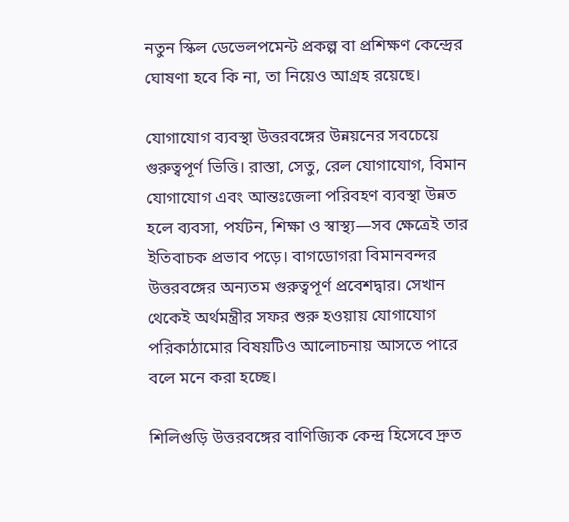নতুন স্কিল ডেভেলপমেন্ট প্রকল্প বা প্রশিক্ষণ কেন্দ্রের ঘোষণা হবে কি না, তা নিয়েও আগ্রহ রয়েছে।

যোগাযোগ ব্যবস্থা উত্তরবঙ্গের উন্নয়নের সবচেয়ে গুরুত্বপূর্ণ ভিত্তি। রাস্তা, সেতু, রেল যোগাযোগ, বিমান যোগাযোগ এবং আন্তঃজেলা পরিবহণ ব্যবস্থা উন্নত হলে ব্যবসা, পর্যটন, শিক্ষা ও স্বাস্থ্য—সব ক্ষেত্রেই তার ইতিবাচক প্রভাব পড়ে। বাগডোগরা বিমানবন্দর উত্তরবঙ্গের অন্যতম গুরুত্বপূর্ণ প্রবেশদ্বার। সেখান থেকেই অর্থমন্ত্রীর সফর শুরু হওয়ায় যোগাযোগ পরিকাঠামোর বিষয়টিও আলোচনায় আসতে পারে বলে মনে করা হচ্ছে।

শিলিগুড়ি উত্তরবঙ্গের বাণিজ্যিক কেন্দ্র হিসেবে দ্রুত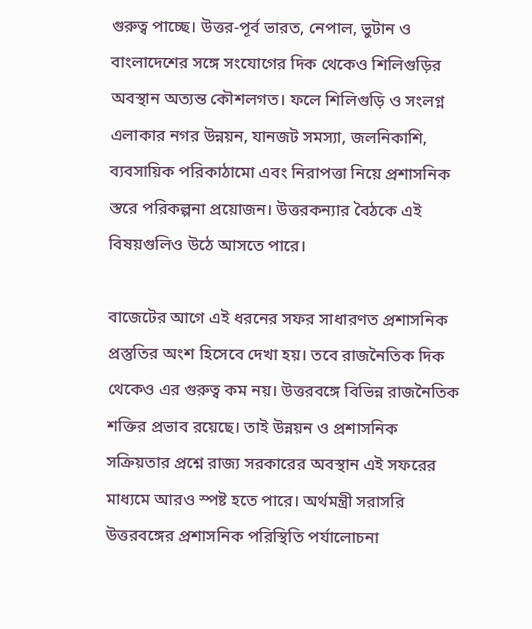গুরুত্ব পাচ্ছে। উত্তর-পূর্ব ভারত, নেপাল, ভুটান ও বাংলাদেশের সঙ্গে সংযোগের দিক থেকেও শিলিগুড়ির অবস্থান অত্যন্ত কৌশলগত। ফলে শিলিগুড়ি ও সংলগ্ন এলাকার নগর উন্নয়ন, যানজট সমস্যা, জলনিকাশি, ব্যবসায়িক পরিকাঠামো এবং নিরাপত্তা নিয়ে প্রশাসনিক স্তরে পরিকল্পনা প্রয়োজন। উত্তরকন্যার বৈঠকে এই বিষয়গুলিও উঠে আসতে পারে।

বাজেটের আগে এই ধরনের সফর সাধারণত প্রশাসনিক প্রস্তুতির অংশ হিসেবে দেখা হয়। তবে রাজনৈতিক দিক থেকেও এর গুরুত্ব কম নয়। উত্তরবঙ্গে বিভিন্ন রাজনৈতিক শক্তির প্রভাব রয়েছে। তাই উন্নয়ন ও প্রশাসনিক সক্রিয়তার প্রশ্নে রাজ্য সরকারের অবস্থান এই সফরের মাধ্যমে আরও স্পষ্ট হতে পারে। অর্থমন্ত্রী সরাসরি উত্তরবঙ্গের প্রশাসনিক পরিস্থিতি পর্যালোচনা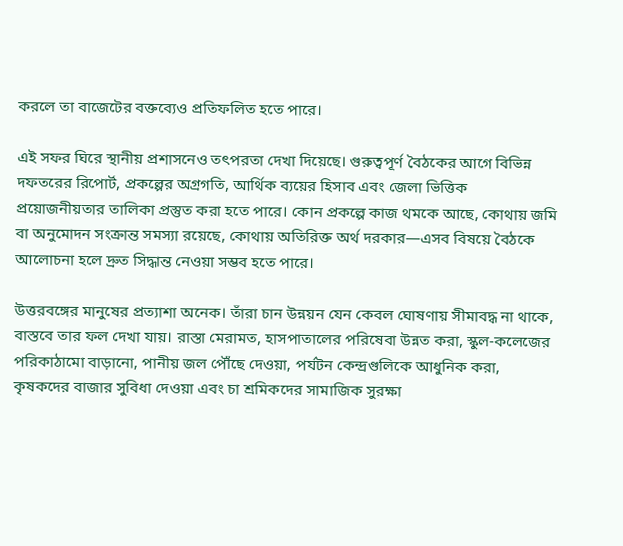করলে তা বাজেটের বক্তব্যেও প্রতিফলিত হতে পারে।

এই সফর ঘিরে স্থানীয় প্রশাসনেও তৎপরতা দেখা দিয়েছে। গুরুত্বপূর্ণ বৈঠকের আগে বিভিন্ন দফতরের রিপোর্ট, প্রকল্পের অগ্রগতি, আর্থিক ব্যয়ের হিসাব এবং জেলা ভিত্তিক প্রয়োজনীয়তার তালিকা প্রস্তুত করা হতে পারে। কোন প্রকল্পে কাজ থমকে আছে, কোথায় জমি বা অনুমোদন সংক্রান্ত সমস্যা রয়েছে, কোথায় অতিরিক্ত অর্থ দরকার—এসব বিষয়ে বৈঠকে আলোচনা হলে দ্রুত সিদ্ধান্ত নেওয়া সম্ভব হতে পারে।

উত্তরবঙ্গের মানুষের প্রত্যাশা অনেক। তাঁরা চান উন্নয়ন যেন কেবল ঘোষণায় সীমাবদ্ধ না থাকে, বাস্তবে তার ফল দেখা যায়। রাস্তা মেরামত, হাসপাতালের পরিষেবা উন্নত করা, স্কুল-কলেজের পরিকাঠামো বাড়ানো, পানীয় জল পৌঁছে দেওয়া, পর্যটন কেন্দ্রগুলিকে আধুনিক করা, কৃষকদের বাজার সুবিধা দেওয়া এবং চা শ্রমিকদের সামাজিক সুরক্ষা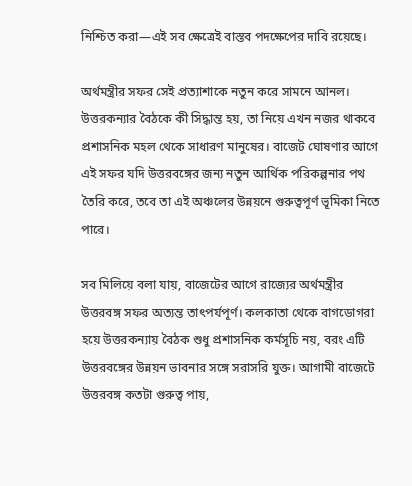নিশ্চিত করা—এই সব ক্ষেত্রেই বাস্তব পদক্ষেপের দাবি রয়েছে।

অর্থমন্ত্রীর সফর সেই প্রত্যাশাকে নতুন করে সামনে আনল। উত্তরকন্যার বৈঠকে কী সিদ্ধান্ত হয়, তা নিয়ে এখন নজর থাকবে প্রশাসনিক মহল থেকে সাধারণ মানুষের। বাজেট ঘোষণার আগে এই সফর যদি উত্তরবঙ্গের জন্য নতুন আর্থিক পরিকল্পনার পথ তৈরি করে, তবে তা এই অঞ্চলের উন্নয়নে গুরুত্বপূর্ণ ভূমিকা নিতে পারে।

সব মিলিয়ে বলা যায়, বাজেটের আগে রাজ্যের অর্থমন্ত্রীর উত্তরবঙ্গ সফর অত্যন্ত তাৎপর্যপূর্ণ। কলকাতা থেকে বাগডোগরা হয়ে উত্তরকন্যায় বৈঠক শুধু প্রশাসনিক কর্মসূচি নয়, বরং এটি উত্তরবঙ্গের উন্নয়ন ভাবনার সঙ্গে সরাসরি যুক্ত। আগামী বাজেটে উত্তরবঙ্গ কতটা গুরুত্ব পায়,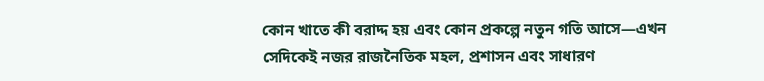কোন খাতে কী বরাদ্দ হয় এবং কোন প্রকল্পে নতুন গতি আসে—এখন সেদিকেই নজর রাজনৈতিক মহল, প্রশাসন এবং সাধারণ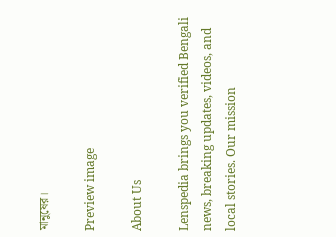মানুষের।

Preview image

About Us

Lenspedia brings you verified Bengali news, breaking updates, videos, and local stories. Our mission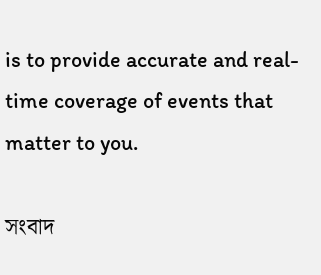is to provide accurate and real-time coverage of events that matter to you.

সংবাদ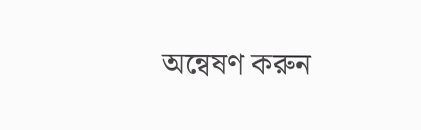অন্বেষণ করুন